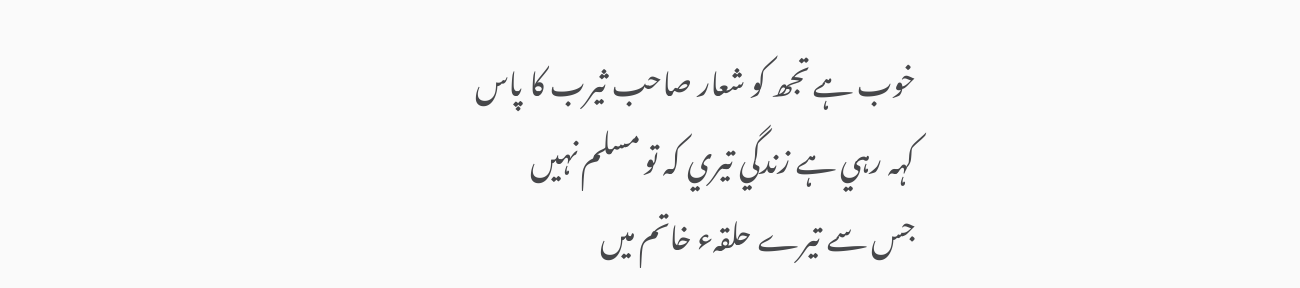خوب ہے تجھ کو شعار صاحب ثيرب کا پاس
کہہ رہي ہے زندگي تيري کہ تو مسلم نہيں
جس سے تيرے حلقہء خاتم ميں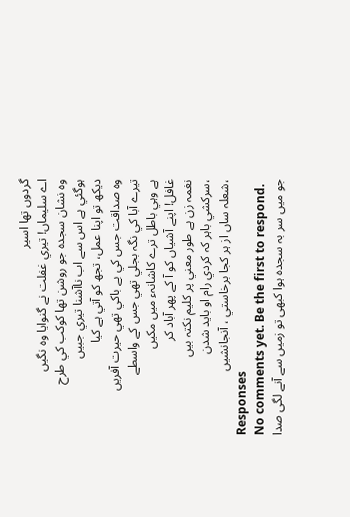گردوں تھا اسير
اے سليماں! تيري غفلت نے گنوايا وہ نگيں
وہ نشان سجدہ جو روشن تھا کوکب کي طرح
ہوگئي ہے اس سے اب ناآشنا تيري جبيں
ديکھ تو اپنا عمل، تجھ کو آتي ہے کيا
وہ صداقت جس کي بے باکي تھي حيرت آفريں
تيرے آبا کي نگہ بجلي تھي جس کے واسطے
ہے وہي باطل ترے کاشانہء ميں مکيں
غافل! اپنے آشياں کو آ کے پھر آباد کر
نغمہ زن ہے طور معني پر کليم نکتہ بيں
،سرکشي باہر کہ کردي رام او بايد شدن
،شعلہ ساں از ہر کجا برخاستي ، آنجانشيں
Responses
No comments yet. Be the first to respond.
جو میں سر بہ سجدہ ہوا کبھی تو زمیں سے آنے لگی صدا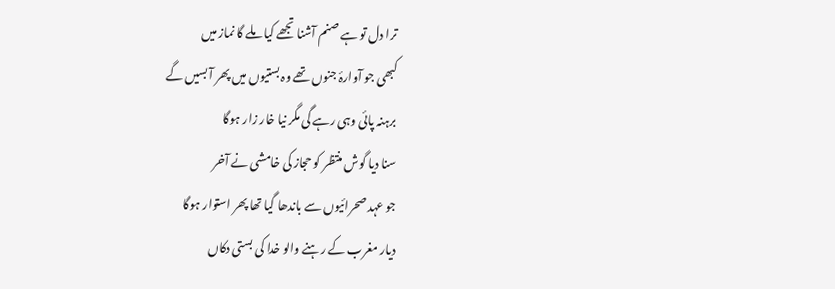ترا دل تو ہے صنم آشنا تجھے کیا ملے گا نماز میں
کبھی جو آوارۂ جنوں تھے وہ بستیوں میں پھر آ بسیں گے
برہنہ پائی وہی رہے گی مگر نیا خار زار ہوگا
سنا دیا گوش منتظر کو حجاز کی خامشی نے آخر
جو عہد صحرائیوں سے باندھا گیا تھا پھر استوار ہوگا
دیار مغرب کے رہنے والو خدا کی بستی دکاں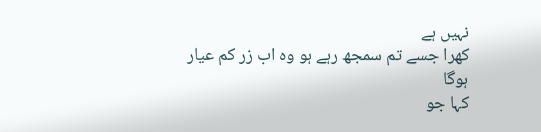نہیں ہے
کھرا جسے تم سمجھ رہے ہو وہ اب زر کم عیار ہوگا
کہا جو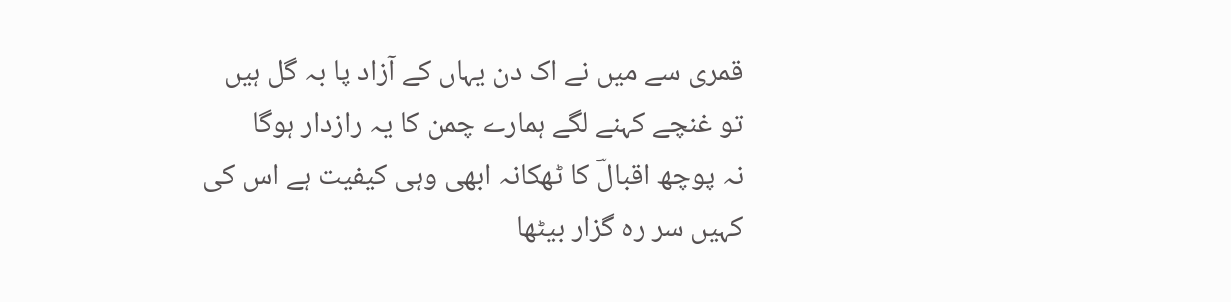قمری سے میں نے اک دن یہاں کے آزاد پا بہ گل ہیں
تو غنچے کہنے لگے ہمارے چمن کا یہ رازدار ہوگا
نہ پوچھ اقبالؔ کا ٹھکانہ ابھی وہی کیفیت ہے اس کی
کہیں سر رہ گزار بیٹھا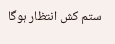ستم کش انتظار ہوگا